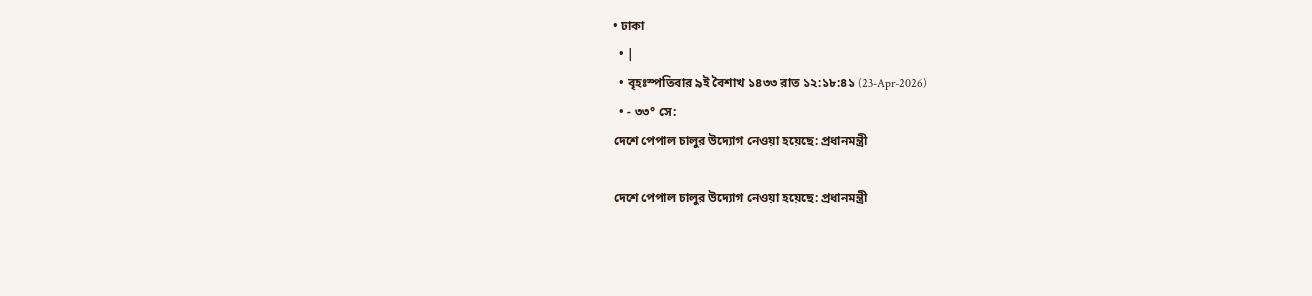• ঢাকা
  • |
  • বৃহঃস্পতিবার ৯ই বৈশাখ ১৪৩৩ রাত ১২:১৮:৪১ (23-Apr-2026)
  • - ৩৩° সে:
দেশে পেপাল চালুর উদ্যোগ নেওয়া হয়েছে: প্রধানমন্ত্রী

দেশে পেপাল চালুর উদ্যোগ নেওয়া হয়েছে: প্রধানমন্ত্রী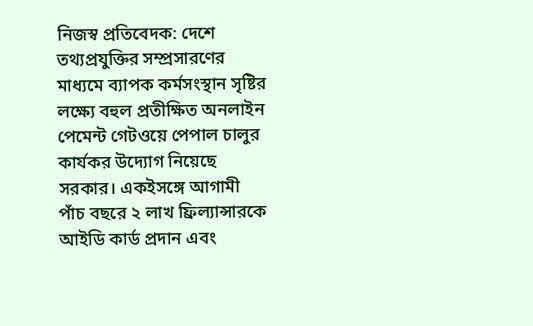নিজস্ব প্রতিবেদক: দেশে তথ্যপ্রযুক্তির সম্প্রসারণের মাধ্যমে ব্যাপক কর্মসংস্থান সৃষ্টির লক্ষ্যে বহুল প্রতীক্ষিত অনলাইন পেমেন্ট গেটওয়ে পেপাল চালুর কার্যকর উদ্যোগ নিয়েছে সরকার। একইসঙ্গে আগামী পাঁচ বছরে ২ লাখ ফ্রিল্যান্সারকে আইডি কার্ড প্রদান এবং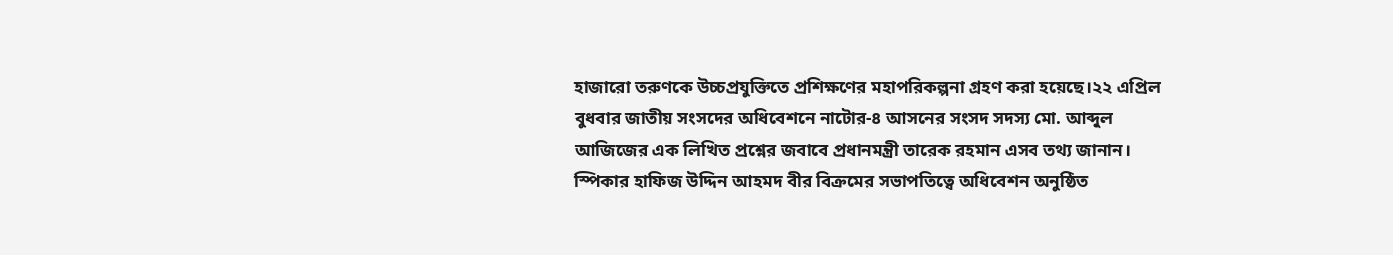হাজারো তরুণকে উচ্চপ্রযুক্তিতে প্রশিক্ষণের মহাপরিকল্পনা গ্রহণ করা হয়েছে।২২ এপ্রিল বুধবার জাতীয় সংসদের অধিবেশনে নাটোর-৪ আসনের সংসদ সদস্য মো. আব্দুল আজিজের এক লিখিত প্রশ্নের জবাবে প্রধানমন্ত্রী তারেক রহমান এসব তথ্য জানান। স্পিকার হাফিজ উদ্দিন আহমদ বীর বিক্রমের সভাপতিত্বে অধিবেশন অনুষ্ঠিত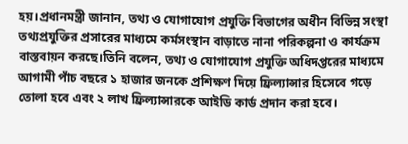হয়।প্রধানমন্ত্রী জানান, তথ্য ও যোগাযোগ প্রযুক্তি বিভাগের অধীন বিভিন্ন সংস্থা তথ্যপ্রযুক্তির প্রসারের মাধ্যমে কর্মসংস্থান বাড়াতে নানা পরিকল্পনা ও কার্যক্রম বাস্তবায়ন করছে।তিনি বলেন, তথ্য ও যোগাযোগ প্রযুক্তি অধিদপ্তরের মাধ্যমে আগামী পাঁচ বছরে ১ হাজার জনকে প্রশিক্ষণ দিয়ে ফ্রিল্যান্সার হিসেবে গড়ে তোলা হবে এবং ২ লাখ ফ্রিল্যান্সারকে আইডি কার্ড প্রদান করা হবে।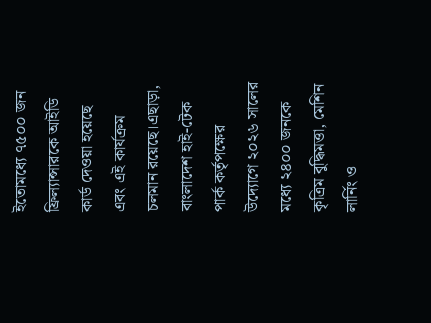ইতোমধ্যে ৭৫০০ জন ফ্রিল্যান্সারকে আইডি কার্ড দেওয়া হয়েছে এবং এই কার্যক্রম চলমান রয়েছে।এছাড়া, বাংলাদেশ হাই-টেক পার্ক কর্তৃপক্ষের উদ্যোগে ২০২৬ সালের মধ্যে ২৪০০ জনকে কৃত্রিম বুদ্ধিমত্তা, মেশিন লার্নিং ও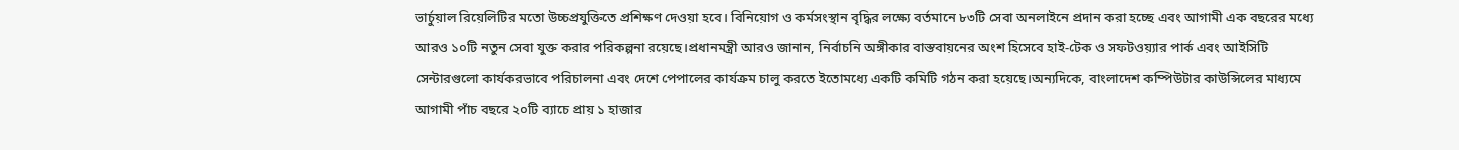ভার্চুয়াল রিয়েলিটির মতো উচ্চপ্রযুক্তিতে প্রশিক্ষণ দেওয়া হবে। বিনিয়োগ ও কর্মসংস্থান বৃদ্ধির লক্ষ্যে বর্তমানে ৮৩টি সেবা অনলাইনে প্রদান করা হচ্ছে এবং আগামী এক বছরের মধ্যে আরও ১০টি নতুন সেবা যুক্ত করার পরিকল্পনা রয়েছে।প্রধানমন্ত্রী আরও জানান, নির্বাচনি অঙ্গীকার বাস্তবায়নের অংশ হিসেবে হাই-টেক ও সফটওয়্যার পার্ক এবং আইসিটি সেন্টারগুলো কার্যকরভাবে পরিচালনা এবং দেশে পেপালের কার্যক্রম চালু করতে ইতোমধ্যে একটি কমিটি গঠন করা হয়েছে।অন্যদিকে, বাংলাদেশ কম্পিউটার কাউন্সিলের মাধ্যমে আগামী পাঁচ বছরে ২০টি ব্যাচে প্রায় ১ হাজার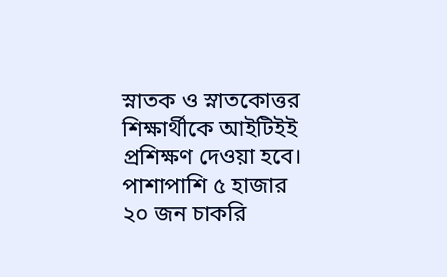স্নাতক ও স্নাতকোত্তর শিক্ষার্থীকে আইটিইই প্রশিক্ষণ দেওয়া হবে। পাশাপাশি ৫ হাজার ২০ জন চাকরি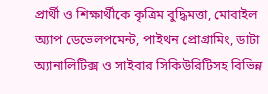প্রার্থী ও শিক্ষার্থীকে কৃত্রিম বুদ্ধিমত্তা, মোবাইল অ্যাপ ডেভেলপমেন্ট, পাইথন প্রোগ্রামিং, ডাটা অ্যানালিটিক্স ও সাইবার সিকিউরিটিসহ বিভিন্ন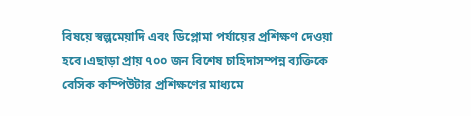বিষয়ে স্বল্পমেয়াদি এবং ডিপ্লোমা পর্যায়ের প্রশিক্ষণ দেওয়া হবে।এছাড়া প্রায় ৭০০ জন বিশেষ চাহিদাসম্পন্ন ব্যক্তিকে বেসিক কম্পিউটার প্রশিক্ষণের মাধ্যমে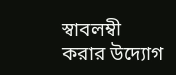স্বাবলম্বী করার উদ্যোগ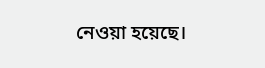নেওয়া হয়েছে।